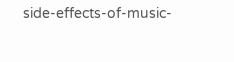side-effects-of-music-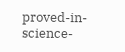proved-in-science-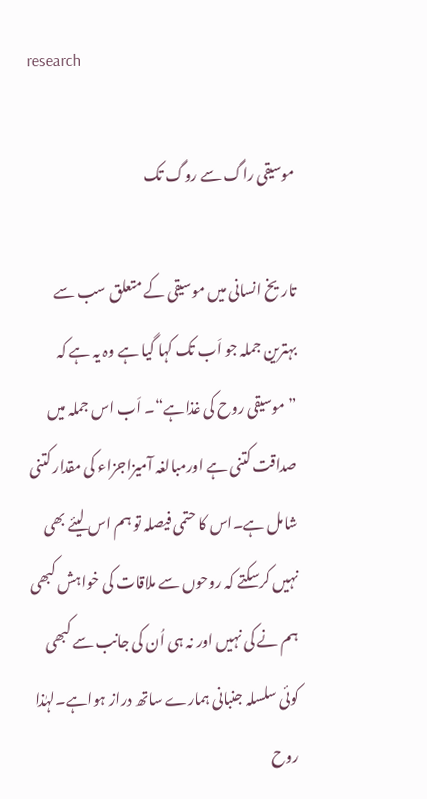research

موسیقی راگ سے روگ تک

تاریخ انسانی میں موسیقی کے متعلق سب سے بہترین جملہ جو اَب تک کہا گیا ہے وہ یہ ہے کہ ”موسیقی روح کی غذاہے“۔ اَب اس جملہ میں صداقت کتنی ہے اورمبالغہ آمیزاجزاء کی مقدار کتنی شامل ہے۔اس کا حتمی فیصلہ تو ہم اس لیئے بھی نہیں کرسکتے کہ روحوں سے ملاقات کی خواہش کبھی ہم نے کی نہیں اور نہ ہی اُن کی جانب سے کبھی کوئی سلسلہ جنبانی ہمارے ساتھ دراز ہواہے۔لہٰذا روح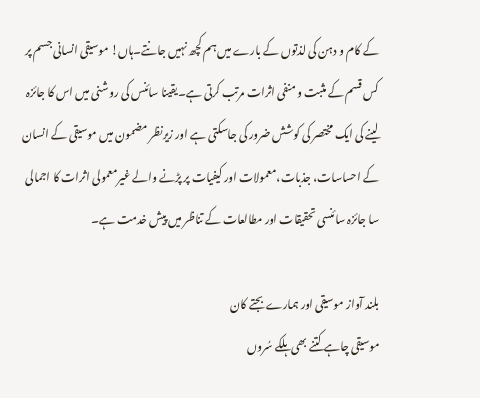کے کام و دہن کی لذتوں کے بارے میں ہم کچھ نہیں جانتے۔ہاں! موسیقی انسانی جسم پر کس قسم کے مثبت و منفی اثرات مرتب کرتی ہے۔یقینا سائنس کی روشنی میں اس کا جائزہ لینے کی ایک مختصر کی کوشش ضرور کی جاسکتی ہے اور زیرنظر مضمون میں موسیقی کے انسان کے احساسات، جذبات،معمولات اور کیفیات پر پڑنے والے غیرمعمولی اثرات کا اجمالی سا جائزہ سائنسی تحقیقات اور مطالعات کے تناظر میں پیش خدمت ہے۔

بلند آواز موسیقی اور ہمارے بجتے کان
موسیقی چاہے کتنے بھی ہلکے سُروں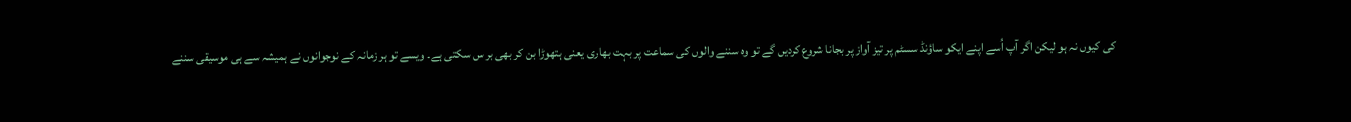کی کیوں نہ ہو لیکن اگر آپ اُسے اپنے ایکو ساؤنڈ سسٹم پر تیز آواز پر بجانا شروع کردیں گے تو وہ سننے والوں کی سماعت پر بہت بھاری یعنی ہتھوڑا بن کر بھی بر س سکتی ہے۔ ویسے تو ہر زمانہ کے نوجوانوں نے ہمیشہ سے ہی موسیقی سننے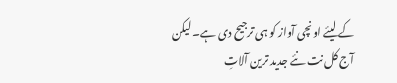کے لیئے اونچی آواز کو ہی ترجیح دی ہے۔ لیکن آج کل نت نئے جدید ترین آلاتِ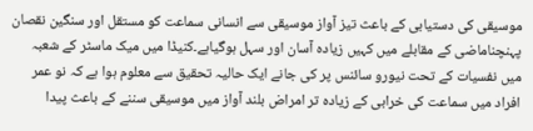موسیقی کی دستیابی کے باعث تیز آواز موسیقی سے انسانی سماعت کو مستقل اور سنگین نقصان پہنچناماضی کے مقابلے میں کہیں زیادہ آسان اور سہل ہوگیاہے۔کنیڈا میں میک ماسٹر کے شعبہ میں نفسیات کے تحت نیورو سائنس پر کی جانے ایک حالیہ تحقیق سے معلوم ہوا ہے کہ نو عمر افراد میں سماعت کی خرابی کے زیادہ تر امراض بلند آواز میں موسیقی سننے کے باعث پیدا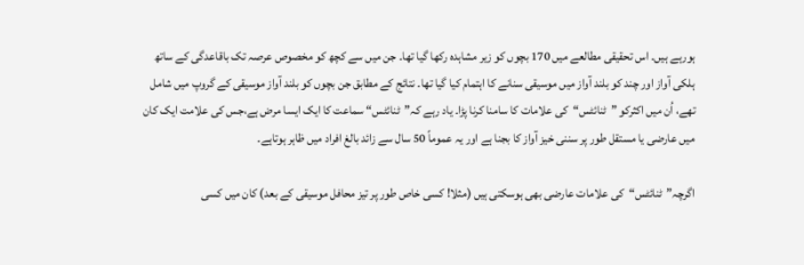ہورہے ہیں۔ اس تحقیقی مطالعے میں 170 بچوں کو زیر مشاہدہ رکھا گیا تھا۔ جن میں سے کچھ کو مخصوص عرصہ تک باقاعدگی کے ساتھ ہلکی آواز اور چند کو بلند آواز میں موسیقی سنانے کا اہتمام کیا گیا تھا۔ نتائج کے مطابق جن بچوں کو بلند آواز موسیقی کے گروپ میں شامل تھے، اُن میں اکثرکو ”ٹنائٹس“کی علامات کا سامنا کرنا پڑا۔ یاد رہے کہ”ٹنائٹس“ سماعت کا ایک ایسا مرض ہے،جس کی علامت ایک کان میں عارضی یا مستقل طور پر سننی خیز آواز کا بجنا ہے اور یہ عموماً 50 سال سے زائد بالغ افراد میں ظاہر ہوتاہے۔

اگرچہ”ٹنائٹس“کی علامات عارضی بھی ہوسکتی ہیں (مثلا! کسی خاص طور پر تیز محافل موسیقی کے بعد) کان میں کسی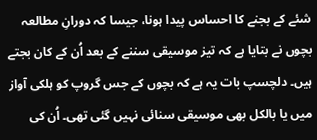شئے کے بجنے کا احساس پیدا ہونا، جیسا کہ دورانِ مطالعہ بچوں نے بتایا ہے کہ تیز موسیقی سننے کے بعد اُن کے کان بجتے ہیں۔ دلچسپ بات یہ ہے کہ بچوں کے جس گروپ کو ہلکی آواز میں یا بالکل بھی موسیقی سنائی نہیں گئی تھی۔ اُن کی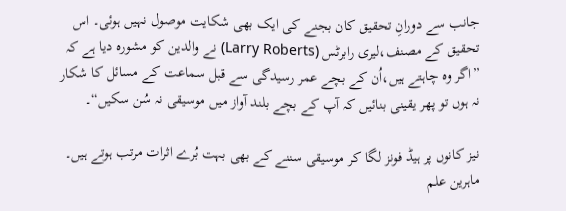جانب سے دورانِ تحقیق کان بجنے کی ایک بھی شکایت موصول نہیں ہوئی۔ اس تحقیق کے مصنف،لیری رابرٹس (Larry Roberts) نے والدین کو مشورہ دیا ہے کہ ”اگر وہ چاہتے ہیں،اُن کے بچے عمر رسیدگی سے قبل سماعت کے مسائل کا شکار نہ ہوں تو پھر یقینی بنائیں کہ آپ کے بچے بلند آواز میں موسیقی نہ سُن سکیں“۔

نیز کانوں پر ہیڈ فونز لگا کر موسیقی سننے کے بھی بہت بُرے اثرات مرتب ہوتے ہیں۔ ماہرین علم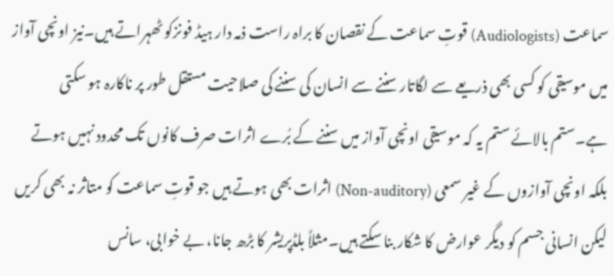سماعت (Audiologists) قوتِ سماعت کے نقصان کا براہ راست ذمہ دار ہیڈ فونزکو ٹھہراتے ہیں۔نیز اونچی آواز میں موسیقی کو کسی بھی ذریعے سے لگاتار سننے سے انسان کی سننے کی صلاحیت مستقل طور پر ناکارہ ہو سکتی ہے۔ستم بالائے ستم یہ کہ موسیقی اونچی آواز میں سننے کے بُرے اثرات صرف کانوں تک محدود نہیں ہوتے بلکہ اونچی آوازوں کے غیر سمعی (Non-auditory) اثرات بھی ہوتے ہیں جو قوتِ سماعت کو متاثر نہ بھی کریں لیکن انسانی جسم کو دیگر عوارض کا شکار بنا سکتے ہیں۔مثلاً بلڈپریشر کا بڑھ جانا، بے خوابی، سانس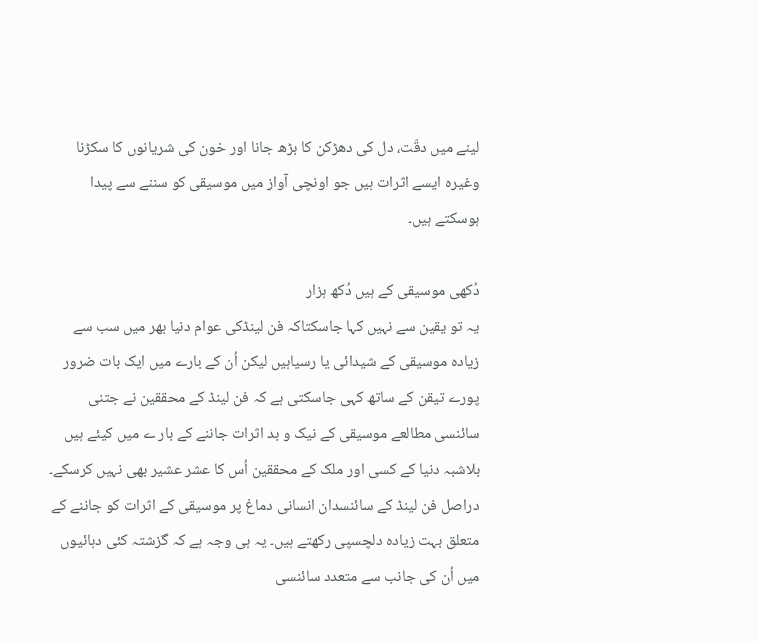لینے میں دقّت، دل کی دھڑکن کا بڑھ جانا اور خون کی شریانوں کا سکڑنا وغیرہ ایسے اثرات ہیں جو اونچی آواز میں موسیقی کو سننے سے پیدا ہوسکتے ہیں۔

دُکھی موسیقی کے ہیں دُکھ ہزار
یہ تو یقین سے نہیں کہا جاسکتاکہ فن لینڈکی عوام دنیا بھر میں سب سے زیادہ موسیقی کے شیدائی یا رسیاہیں لیکن اُن کے بارے میں ایک بات ضرور پورے تیقن کے ساتھ کہی جاسکتی ہے کہ فن لینڈ کے محققین نے جتنی سائنسی مطالعے موسیقی کے نیک و بد اثرات جاننے کے بار ے میں کیئے ہیں بلاشبہ دنیا کے کسی اور ملک کے محققین اُس کا عشر عشیر بھی نہیں کرسکے۔ دراصل فن لینڈ کے سائنسدان انسانی دماغ پر موسیقی کے اثرات کو جاننے کے متعلق بہت زیادہ دلچسپی رکھتے ہیں۔ یہ ہی وجہ ہے کہ گزشتہ کئی دہائیوں میں اُن کی جانب سے متعدد سائنسی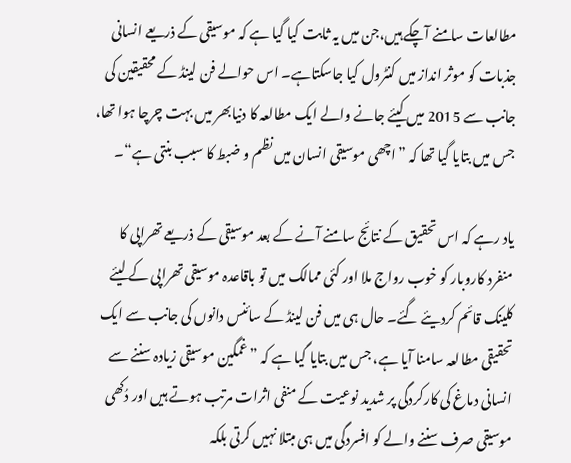مطالعات سامنے آچکے ہیں،جن میں یہ ثابت کیا گیا ہے کہ موسیقی کے ذریعے انسانی جذبات کو موثر انداز میں کنٹرول کیا جاسکتاہے۔ اس حوالے فن لینڈ کے محقیقین کی جانب سے 2015 میں کیئے جانے والے ایک مطالعہ کا دنیابھر میں بہت چرچا ہوا تھا، جس میں بتایا گیا تھا کہ ”اچھی موسیقی انسان میں نظم و ضبط کا سبب بنتی ہے“۔

یاد رہے کہ اس تحقیق کے نتائج سامنے آنے کے بعد موسیقی کے ذریعے تھراپی کا منفرد کاروبار کو خوب رواج ملا اور کئی ممالک میں تو باقاعدہ موسیقی تھراپی کے لیئے کلینک قائم کردیئے گئے۔ حال ہی میں فن لینڈ کے سائنس دانوں کی جانب سے ایک تحقیقی مطالعہ سامنا آیا ہے، جس میں بتایا گیا ہے کہ ”غمگین موسیقی زیادہ سننے سے انسانی دماغ کی کارکردگی پر شدید نوعیت کے منفی اثرات مرتب ہوتے ہیں اور دُکھی موسیقی صرف سننے والے کو افسردگی میں ہی مبتلا نہیں کرتی بلکہ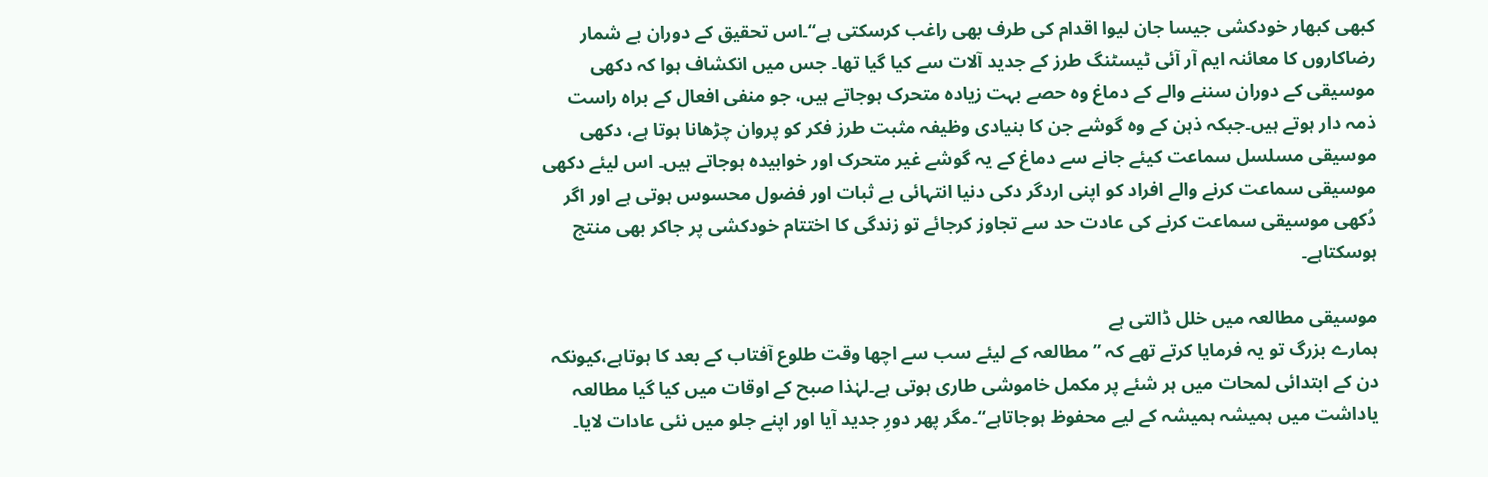کبھی کبھار خودکشی جیسا جان لیوا اقدام کی طرف بھی راغب کرسکتی ہے“۔اس تحقیق کے دوران بے شمار رضاکاروں کا معائنہ ایم آر آئی ٹیسٹنگ طرز کے جدید آلات سے کیا گیا تھا۔ جس میں انکشاف ہوا کہ دکھی موسیقی کے دوران سننے والے کے دماغ وہ حصے بہت زیادہ متحرک ہوجاتے ہیں، جو منفی افعال کے براہ راست ذمہ دار ہوتے ہیں۔جبکہ ذہن کے وہ گوشے جن کا بنیادی وظیفہ مثبت طرز فکر کو پروان چڑھانا ہوتا ہے، دکھی موسیقی مسلسل سماعت کیئے جانے سے دماغ کے یہ گوشے غیر متحرک اور خوابیدہ ہوجاتے ہیں۔ اس لیئے دکھی موسیقی سماعت کرنے والے افراد کو اپنی اردگر دکی دنیا انتہائی بے ثبات اور فضول محسوس ہوتی ہے اور اگر دُکھی موسیقی سماعت کرنے کی عادت حد سے تجاوز کرجائے تو زندگی کا اختتام خودکشی پر جاکر بھی منتج ہوسکتاہے۔

موسیقی مطالعہ میں خلل ڈالتی ہے
ہمارے بزرگ تو یہ فرمایا کرتے تھے کہ ”مطالعہ کے لیئے سب سے اچھا وقت طلوع آفتاب کے بعد کا ہوتاہے،کیونکہ دن کے ابتدائی لمحات میں ہر شئے پر مکمل خاموشی طاری ہوتی ہے۔لہٰذا صبح کے اوقات میں کیا گیا مطالعہ یاداشت میں ہمیشہ ہمیشہ کے لیے محفوظ ہوجاتاہے“۔مگر پھر دورِ جدید آیا اور اپنے جلو میں نئی عادات لایا۔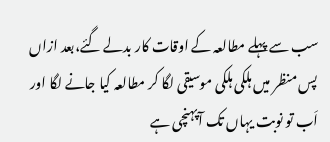سب سے پہلے مطالعہ کے اوقات کار بدلے گئے،بعد ازاں پس منظر میں ہلکی ہلکی موسیقی لگا کر مطالعہ کیا جانے لگا اور اَب تو نوبت یہاں تک آپہنچی ہے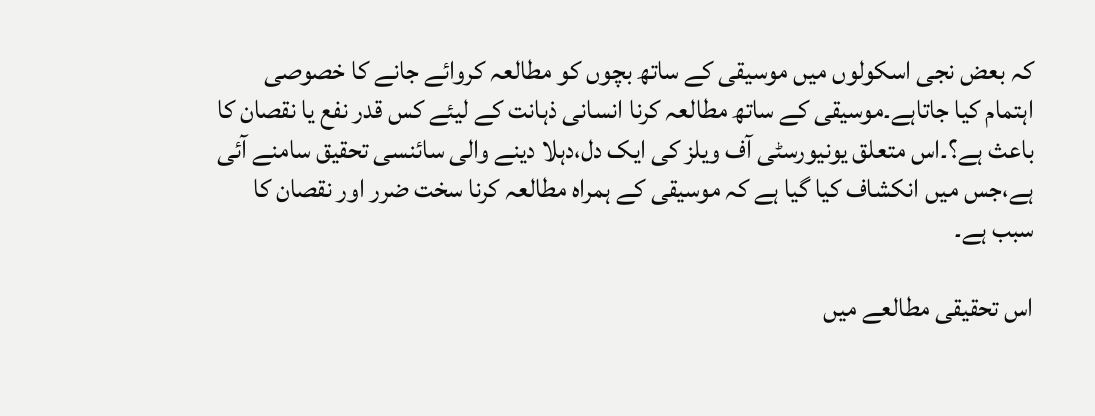کہ بعض نجی اسکولوں میں موسیقی کے ساتھ بچوں کو مطالعہ کروائے جانے کا خصوصی اہتمام کیا جاتاہے۔موسیقی کے ساتھ مطالعہ کرنا انسانی ذہانت کے لیئے کس قدر نفع یا نقصان کا باعث ہے؟۔اس متعلق یونیورسٹی آف ویلز کی ایک دل،دہلا دینے والی سائنسی تحقیق سامنے آئی ہے،جس میں انکشاف کیا گیا ہے کہ موسیقی کے ہمراہ مطالعہ کرنا سخت ضرر اور نقصان کا سبب ہے۔

اس تحقیقی مطالعے میں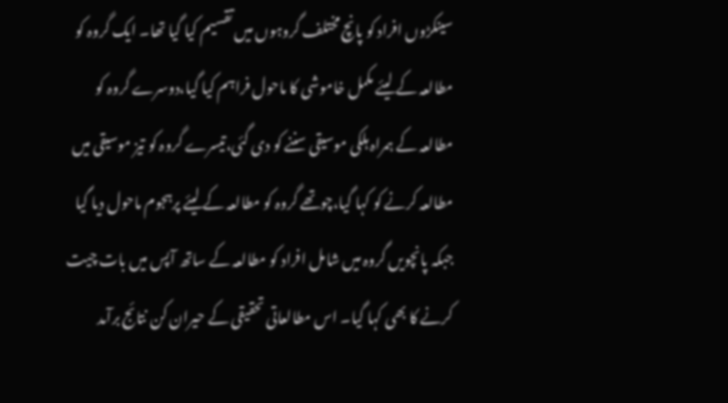سینکڑوں افراد کو پانچ مختلف گروہوں میں تقسیم کیا گیا تھا۔ ایک گروہ کو مطالعہ کے لیئے مکمل خاموشی کا ماحول فراہم کیا گیا،دوسرے گروہ کو مطالعہ کے ہمراہ ہلکی موسیقی سننے کو دی گئی،تیسرے گروہ کو تیز موسیقی میں مطالعہ کرنے کو کہا گیا،چوتھے گروہ کو مطالعہ کے لیئے پرہجوم ماحول دیا گیا جبکہ پانچویں گروہ میں شامل افراد کو مطالعہ کے ساتھ آپس میں بات چیت کرنے کا بھی کہا گیا۔ اس مطالعاتی تحقیقی کے حیران کن نتائج برآمد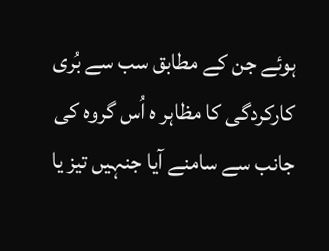ہوئے جن کے مطابق سب سے بُری کارکردگی کا مظاہر ہ اُس گروہ کی جانب سے سامنے آیا جنہیں تیز یا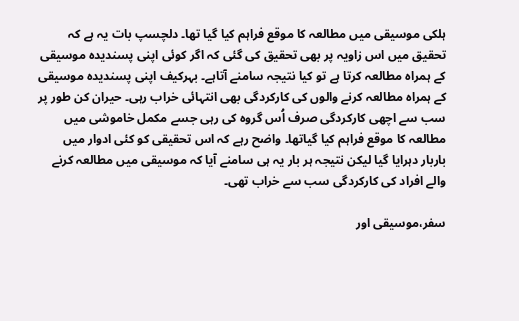ہلکی موسیقی میں مطالعہ کا موقع فراہم کیا گیا تھا۔ دلچسپ بات یہ ہے کہ تحقیق میں اس زاویہ پر بھی تحقیق کی گئی کہ اگر کوئی اپنی پسندیدہ موسیقی کے ہمراہ مطالعہ کرتا ہے تو کیا نتیجہ سامنے آتاہے۔ بہرکیف اپنی پسندیدہ موسیقی کے ہمراہ مطالعہ کرنے والوں کی کارکردگی بھی انتہائی خراب رہی۔ حیران کن طور پر سب سے اچھی کارکردگی صرف اُس گروہ کی رہی جسے مکمل خاموشی میں مطالعہ کا موقع فراہم کیا گیاتھا۔ واضح رہے کہ اس تحقیقی کو کئی ادوار میں باربار دہرایا گیا لیکن نتیجہ ہر بار یہ ہی سامنے آیا کہ موسیقی میں مطالعہ کرنے والے افراد کی کارکردگی سب سے خراب تھی۔

سفر،موسیقی اور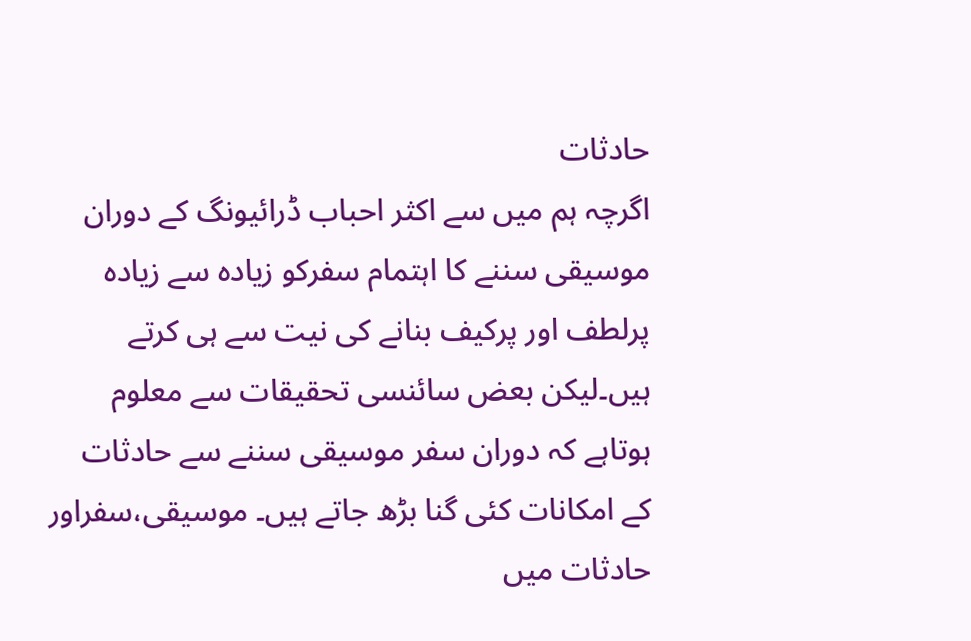حادثات
اگرچہ ہم میں سے اکثر احباب ڈرائیونگ کے دوران موسیقی سننے کا اہتمام سفرکو زیادہ سے زیادہ پرلطف اور پرکیف بنانے کی نیت سے ہی کرتے ہیں۔لیکن بعض سائنسی تحقیقات سے معلوم ہوتاہے کہ دوران سفر موسیقی سننے سے حادثات کے امکانات کئی گنا بڑھ جاتے ہیں۔ موسیقی،سفراور حادثات میں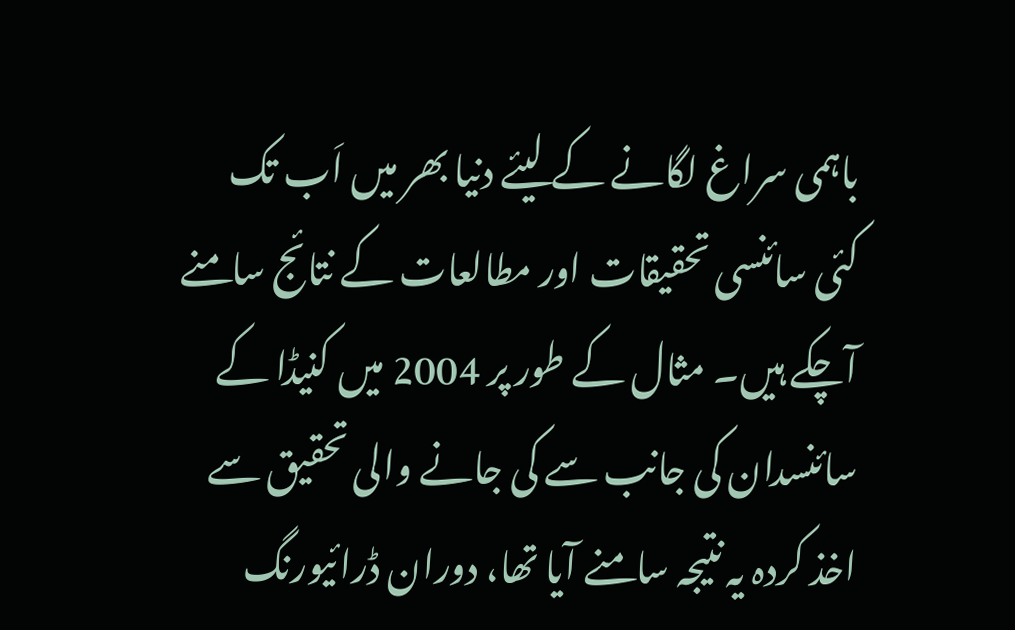باہمی سراغ لگانے کے لیئے دنیا بھر میں اَب تک کئی سائنسی تحقیقات اور مطالعات کے نتائج سامنے آچکے ہیں۔ مثال کے طور پر 2004 میں کنیڈا کے سائنسدان کی جانب سے کی جانے والی تحقیق سے اخذ کردہ یہ نتیجہ سامنے آیا تھا، دوران ڈرائیورنگ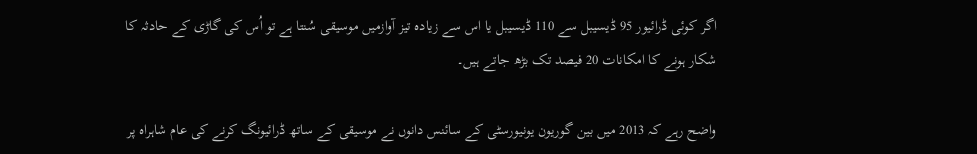اگر کوئی ڈرائیور 95 ڈیسیبل سے 110 ڈیسیبل یا اس سے زیادہ تیز آوازمیں موسیقی سُنتا ہے تو اُس کی گاڑی کے حادثہ کا شکار ہونے کا امکانات 20 فیصد تک بڑھ جاتے ہیں۔

واضح رہے کہ 2013 میں بین گوریون یونیورسٹی کے سائنس دانوں نے موسیقی کے ساتھ ڈرائیونگ کرنے کی عام شاہراہ پر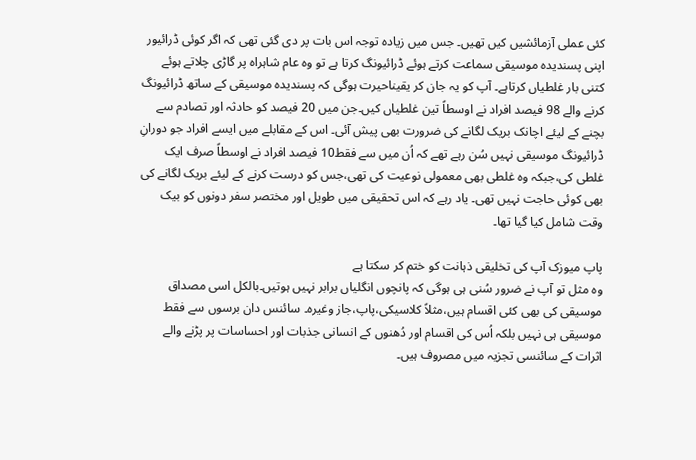کئی عملی آزمائشیں کیں تھیں۔ جس میں زیادہ توجہ اس بات پر دی گئی تھی کہ اگر کوئی ڈرائیور اپنی پسندیدہ موسیقی سماعت کرتے ہوئے ڈرائیونگ کرتا ہے تو وہ عام شاہراہ پر گاڑی چلاتے ہوئے کتنی بار غلطیاں کرتاہے۔ آپ کو یہ جان کر یقیناحیرت ہوگی کہ پسندیدہ موسیقی کے ساتھ ڈرائیونگ کرنے والے 98 فیصد افراد نے اوسطاً تین غلطیاں کیں۔جن میں 20 فیصد کو حادثہ اور تصادم سے بچنے کے لیئے اچانک بریک لگانے کی ضرورت بھی پیش آئی۔ اس کے مقابلے میں ایسے افراد جو دورانِ ڈرائیونگ موسیقی نہیں سُن رہے تھے کہ اُن میں سے فقط10 فیصد افراد نے اوسطاً صرف ایک غلطی کی،جبکہ وہ غلطی بھی معمولی نوعیت کی تھی،جس کو درست کرنے کے لیئے بریک لگانے کی بھی کوئی حاجت نہیں تھی۔ یاد رہے کہ اس تحقیقی میں طویل اور مختصر سفر دونوں کو بیک وقت شامل کیا گیا تھا۔

پاپ میوزک آپ کی تخلیقی ذہانت کو ختم کر سکتا ہے
وہ مثل تو آپ نے ضرور سُنی ہی ہوگی کہ پانچوں انگلیاں برابر نہیں ہوتیں۔بالکل اسی مصداق موسیقی کی بھی کئی اقسام ہیں،مثلاً کلاسیکی،پاپ،جاز وغیرہ۔ سائنس دان برسوں سے فقط موسیقی ہی نہیں بلکہ اُس کی اقسام اور دُھنوں کے انسانی جذبات اور احساسات پر پڑنے والے اثرات کے سائنسی تجزیہ میں مصروف ہیں۔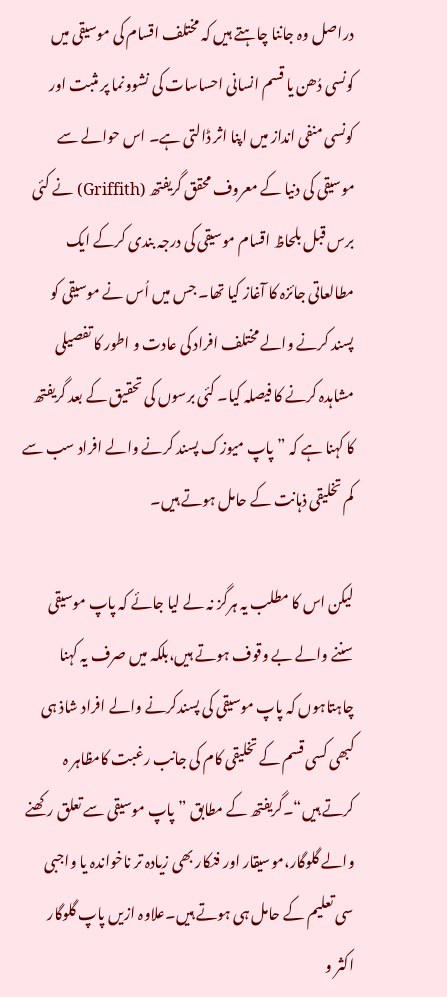دراصل وہ جاننا چاہتے ہیں کہ مختلف اقسام کی موسیقی میں کونسی دُھن یا قسم انسانی احساسات کی نشوونما پر مثبت اور کونسی منفی انداز میں اپنا اثر ڈالتی ہے۔ اس حوالے سے موسیقی کی دنیا کے معروف محقق گریفتھ (Griffith) نے کئی برس قبل بلحاظ اقسام موسیقی کی درجہ بندی کرکے ایک مطالعاتی جائزہ کا آغاز کیا تھا۔ جس میں اُس نے موسیقی کو پسند کرنے والے مختلف افراد کی عادت و اطور کا تفصیلی مشاہدہ کرنے کا فیصلہ کیا۔ کئی برسوں کی تحقیق کے بعد گریفتھ کا کہنا ہے کہ ”پاپ میوزک پسند کرنے والے افراد سب سے کم تخلیقی ذہانت کے حامل ہوتے ہیں۔

لیکن اس کا مطلب یہ ہرگز نہ لے لیا جائے کہ پاپ موسیقی سننے والے بے وقوف ہوتے ہیں،بلکہ میں صرف یہ کہنا چاہتاہوں کہ پاپ موسیقی کی پسندکرنے والے افراد شاذ ہی کبھی کسی قسم کے تخلیقی کام کی جانب رغبت کامظاہر ہ کرتے ہیں“۔گریفتھ کے مطابق ”پاپ موسیقی سے تعلق رکھنے والے گلوگار،موسیقار اور فنکار بھی زیادہ تر ناخواندہ یا واجبی سی تعلیم کے حامل ہی ہوتے ہیں۔علاوہ ازیں پاپ گلوگار اکثر و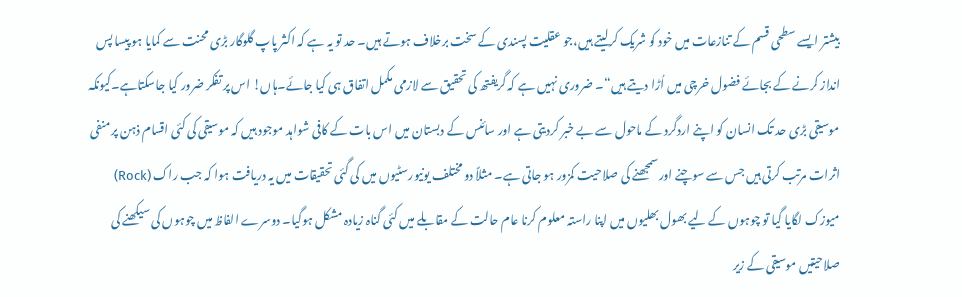بیشتر ایسے سطحی قسم کے تنازعات میں خود کو شریک کرلیتے ہیں،جو عقلیت پسندی کے سخت برخلاف ہوتے ہیں۔ حد تو یہ ہے کہ اکثر پاپ گلوگار بڑی محنت سے کمایا ہو پیسا پس انداز کرنے کے بجائے فضول خرچی میں اُڑا دیتے ہیں“۔ ضروری نہیں ہے کہ گریفتھ کی تحقیق سے لازمی مکمل اتفاق ہی کیا جائے۔ہاں! اس پر تفکر ضرور کیا جاسکتاہے۔کیونکہ موسیقی بڑی حد تک انسان کو اپنے اردگرد کے ماحول سے بے خبر کردیتی ہے اور سائنس کے دبستان میں اس بات کے کافی شواہد موجود ہیں کہ موسیقی کی کئی اقسام ذہن پر منفی اثرات مرتب کرتی ہیں جس سے سوچنے اور سمجھنے کی صلاحیت کمزور ہو جاتی ہے۔ مثلاً دو مختلف یونیورسٹیوں میں کی گئی تحقیقات میں یہ دریافت ہوا کہ جب راک (Rock) میوزک لگایا گیا تو چوہوں کے لیے بھول بھلیوں میں اپنا راستہ معلوم کرنا عام حالت کے مقابلے میں کئی گناہ زیادہ مشکل ہوگیا۔ دوسرے الفاظ میں چوہوں کی سیکھنے کی صلاحیتیں موسیقی کے زیر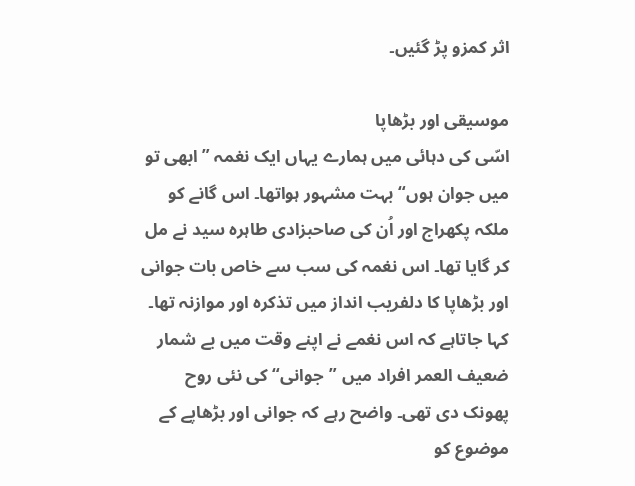اثر کمزو پڑ گئیں۔

موسیقی اور بڑھاپا
اسّی کی دہائی میں ہمارے یہاں ایک نغمہ ”ابھی تو میں جوان ہوں“ بہت مشہور ہواتھا۔ اس گانے کو ملکہ پکھراج اور اُن کی صاحبزادی طاہرہ سید نے مل کر گایا تھا۔ اس نغمہ کی سب سے خاص بات جوانی اور بڑھاپا کا دلفریب انداز میں تذکرہ اور موازنہ تھا۔ کہا جاتاہے کہ اس نغمے نے اپنے وقت میں بے شمار ضعیف العمر افراد میں ”جوانی“ کی نئی روح پھونک دی تھی۔ واضح رہے کہ جوانی اور بڑھاپے کے موضوع کو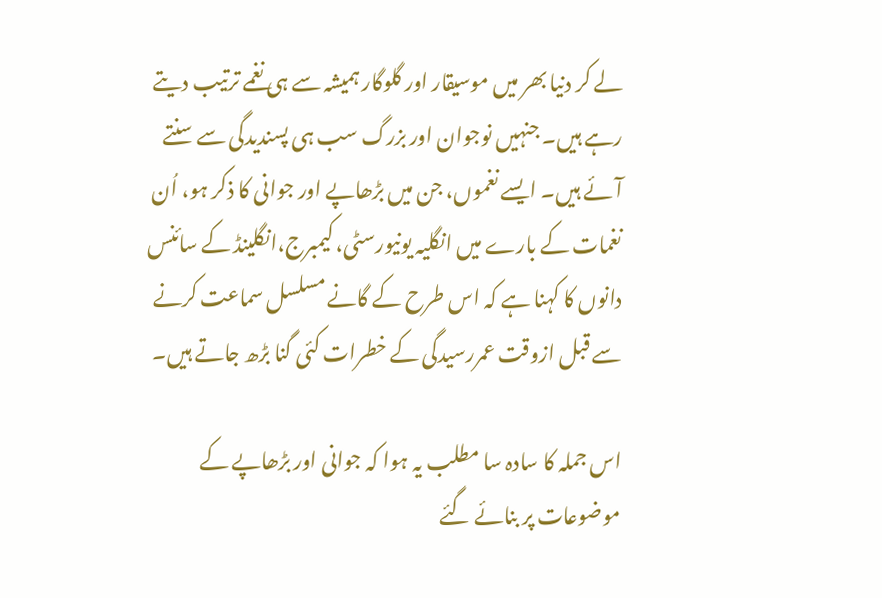لے کر دنیا بھر میں موسیقار اور گلوگار ہمیشہ سے ہی نغمے ترتیب دیتے رہے ہیں۔ جنہیں نوجوان اور بزرگ سب ہی پسندیدگی سے سنتے آئے ہیں۔ ایسے نغموں، جن میں بڑھاپے اور جوانی کا ذکر ہو، اُن نغمات کے بارے میں انگلیہ یونیورسٹی، کیمبرج،انگلینڈ کے سائنس دانوں کا کہنا ہے کہ اس طرح کے گانے مسلسل سماعت کرنے سے قبل ازوقت عمررسیدگی کے خطرات کئی گنا بڑھ جاتے ہیں۔

اس جملہ کا سادہ سا مطلب یہ ہوا کہ جوانی اور بڑھاپے کے موضوعات پر بنائے گئے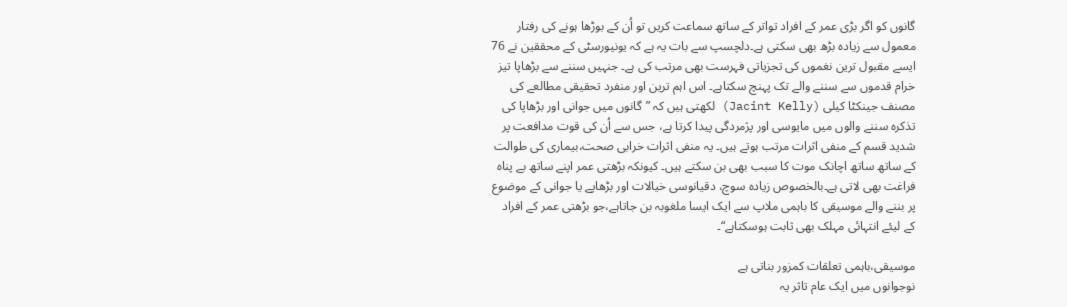گانوں کو اگر بڑی عمر کے افراد تواتر کے ساتھ سماعت کریں تو اُن کے بوڑھا ہونے کی رفتار معمول سے زیادہ بڑھ بھی سکتی ہے۔دلچسپ سے بات یہ ہے کہ یونیورسٹی کے محققین نے 76 ایسے مقبول ترین نغموں کی تجزیاتی فہرست بھی مرتب کی ہے۔ جنہیں سننے سے بڑھاپا تیز خرام قدموں سے سننے والے تک پہنچ سکتاہے۔ اس اہم ترین اور منفرد تحقیقی مطالعے کی مصنف جینکٹا کیلی (Jacint Kelly) لکھتی ہیں کہ ”گانوں میں جوانی اور بڑھاپا کی تذکرہ سننے والوں میں مایوسی اور پژمردگی پیدا کرتا ہے، جس سے اُن کی قوت مدافعت پر شدید قسم کے منفی اثرات مرتب ہوتے ہیں۔ یہ منفی اثرات خرابی صحت،بیماری کی طوالت کے ساتھ ساتھ اچانک موت کا سبب بھی بن سکتے ہیں۔ کیونکہ بڑھتی عمر اپنے ساتھ بے پناہ فراغت بھی لاتی ہے۔بالخصوص زیادہ سوچ، دقیانوسی خیالات اور بڑھاپے یا جوانی کے موضوع پر بننے والے موسیقی کا باہمی ملاپ سے ایک ایسا ملغوبہ بن جاتاہے،جو بڑھتی عمر کے افراد کے لیئے انتہائی مہلک بھی ثابت ہوسکتاہے“۔

موسیقی،باہمی تعلقات کمزور بناتی ہے
نوجوانوں میں ایک عام تاثر یہ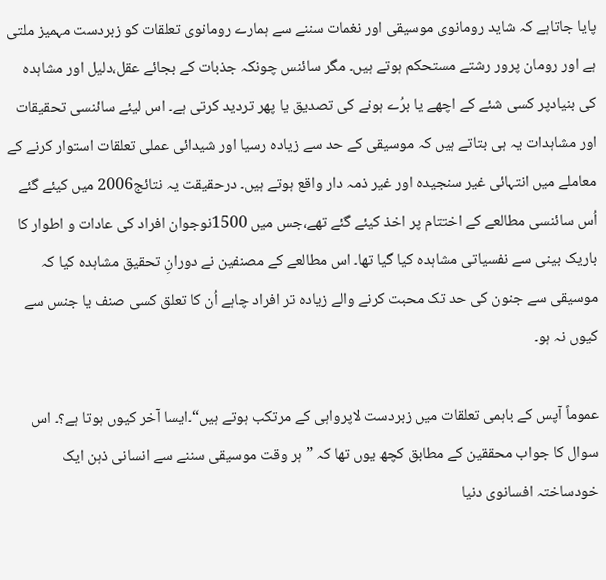پایا جاتاہے کہ شاید رومانوی موسیقی اور نغمات سننے سے ہمارے رومانوی تعلقات کو زبردست مہمیز ملتی ہے اور رومان پرور رشتے مستحکم ہوتے ہیں۔ مگر سائنس چونکہ جذبات کے بجائے عقل،دلیل اور مشاہدہ کی بنیادپر کسی شئے کے اچھے یا برُے ہونے کی تصدیق یا پھر تردید کرتی ہے۔ اس لیئے سائنسی تحقیقات اور مشاہدات یہ ہی بتاتے ہیں کہ موسیقی کے حد سے زیادہ رسیا اور شیدائی عملی تعلقات استوار کرنے کے معاملے میں انتہائی غیر سنجیدہ اور غیر ذمہ دار واقع ہوتے ہیں۔ درحقیقت یہ نتائج2006 میں کیئے گئے اُس سائنسی مطالعے کے اختتام پر اخذ کیئے گئے تھے،جس میں 1500نوجوان افراد کی عادات و اطوار کا باریک بینی سے نفسیاتی مشاہدہ کیا گیا تھا۔ اس مطالعے کے مصنفین نے دورانِ تحقیق مشاہدہ کیا کہ موسیقی سے جنون کی حد تک محبت کرنے والے زیادہ تر افراد چاہے اُن کا تعلق کسی صنف یا جنس سے کیوں نہ ہو۔

عموماً آپس کے باہمی تعلقات میں زبردست لاپرواہی کے مرتکب ہوتے ہیں“۔ایسا آخر کیوں ہوتا ہے؟۔ اس سوال کا جواب محققین کے مطابق کچھ یوں تھا کہ ”ہر وقت موسیقی سننے سے انسانی ذہن ایک خودساختہ افسانوی دنیا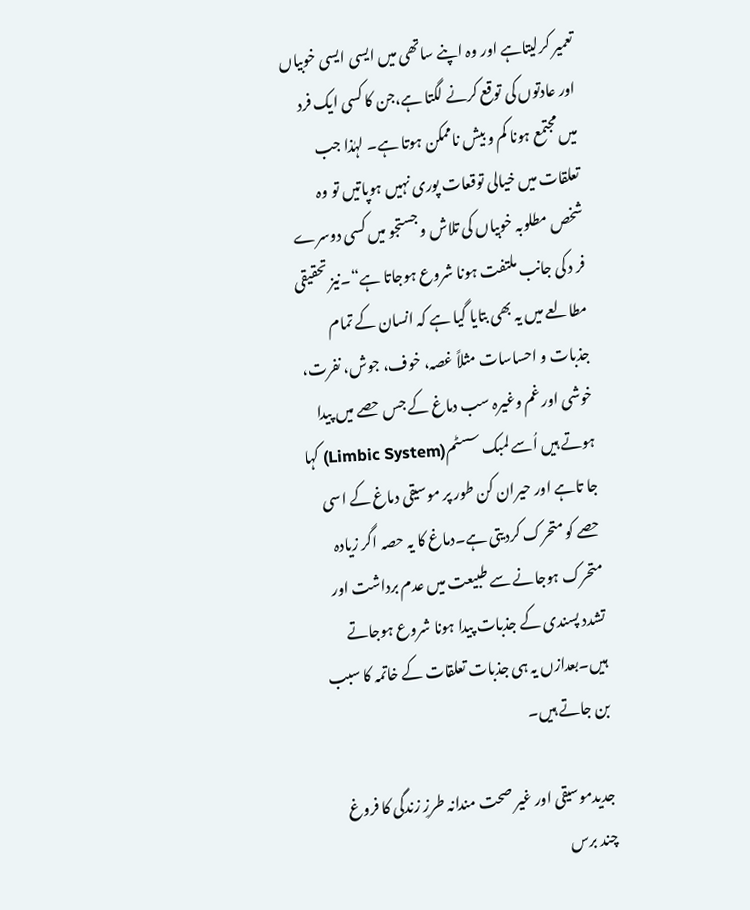تعمیر کرلیتاہے اور وہ اپنے ساتھی میں ایسی ایسی خوبیاں اور عادتوں کی توقع کرنے لگتا ہے،جن کا کسی ایک فرد میں مجتمع ہونا کم و بیش ناممکن ہوتا ہے۔ لہٰذا جب تعلقات میں خیالی توقعات پوری نہیں ہوپاتیں تو وہ شخص مطلوبہ خوبیاں کی تلاش و جستجو میں کسی دوسرے فر د کی جانب ملتفت ہونا شروع ہوجاتا ہے“۔نیز تحقیقی مطالعے میں یہ بھی بتایا گیا ہے کہ انسان کے تمام جذبات و احساسات مثلاً غصہ، خوف، جوش، نفرت، خوشی اور غم وغیرہ سب دماغ کے جس حصے میں پیدا ہوتے ہیں اُسے لمبک سسٹم(Limbic System) کہا جا تاہے اور حیران کن طور پر موسیقی دماغ کے اسی حصے کو متحرک کردیتی ہے۔دماغ کا یہ حصہ اگر زیادہ متحرک ہوجانے سے طبیعت میں عدم برداشت اور تشدد پسندی کے جذبات پیدا ہونا شروع ہوجاتے ہیں۔بعدازں یہ ہی جذبات تعلقات کے خاتمہ کا سبب بن جاتے ہیں۔

جدیدموسیقی اور غیر صحت مندانہ طرزِ زندگی کا فروغ
چند برس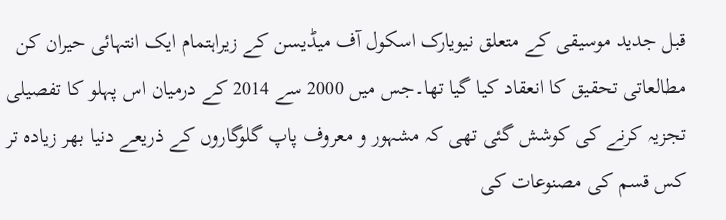قبل جدید موسیقی کے متعلق نیویارک اسکول آف میڈیسن کے زیراہتمام ایک انتہائی حیران کن مطالعاتی تحقیق کا انعقاد کیا گیا تھا۔جس میں 2000 سے 2014 کے درمیان اس پہلو کا تفصیلی تجزیہ کرنے کی کوشش گئی تھی کہ مشہور و معروف پاپ گلوگاروں کے ذریعے دنیا بھر زیادہ تر کس قسم کی مصنوعات کی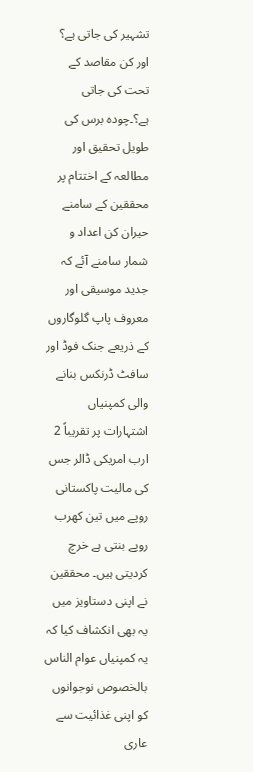تشہیر کی جاتی ہے؟ اور کن مقاصد کے تحت کی جاتی ہے؟۔چودہ برس کی طویل تحقیق اور مطالعہ کے اختتام پر محققین کے سامنے حیران کن اعداد و شمار سامنے آئے کہ جدید موسیقی اور معروف پاپ گلوگاروں کے ذریعے جنک فوڈ اور سافٹ ڈرنکس بنانے والی کمپنیاں اشتہارات پر تقریباً 2 ارب امریکی ڈالر جس کی مالیت پاکستانی روپے میں تین کھرب روپے بنتی ہے خرچ کردیتی ہیں۔ محققین نے اپنی دستاویز میں یہ بھی انکشاف کیا کہ یہ کمپنیاں عوام الناس بالخصوص نوجوانوں کو اپنی غذائیت سے عاری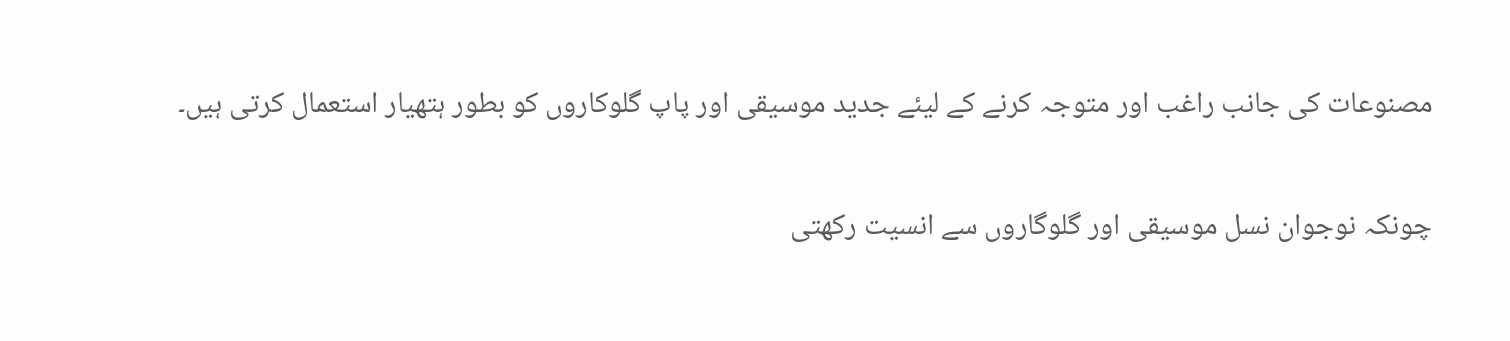مصنوعات کی جانب راغب اور متوجہ کرنے کے لیئے جدید موسیقی اور پاپ گلوکاروں کو بطور ہتھیار استعمال کرتی ہیں۔

چونکہ نوجوان نسل موسیقی اور گلوگاروں سے انسیت رکھتی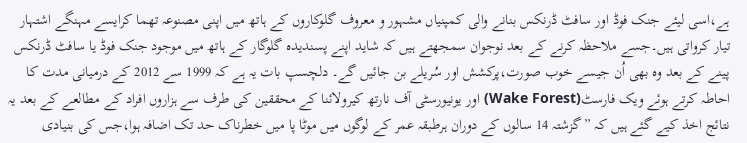ہے،اسی لیئے جنک فوڈ اور سافٹ ڈرنکس بنانے والی کمپنیاں مشہور و معروف گلوکاروں کے ہاتھ میں اپنی مصنوعہ تھما کرایسے مہنگے اشتہار تیار کرواتی ہیں۔جسے ملاحظہ کرنے کے بعد نوجوان سمجھتے ہیں کہ شاید اپنے پسندیدہ گلوگار کے ہاتھ میں موجود جنک فوڈ یا سافٹ ڈرنکس پینے کے بعد وہ بھی اُن جیسے خوب صورت،پرکشش اور سُریلے بن جائیں گے۔ دلچسپ بات یہ ہے کہ 1999 سے 2012 کے درمیانی مدت کا احاطہ کرتے ہوئے ویک فارسٹ(Wake Forest) اور یونیورسٹی آف نارتھ کیرولائنا کے محققین کی طرف سے ہزاروں افراد کے مطالعے کے بعد یہ نتائج اخذ کیے گئے ہیں کہ ”گزشتہ 14 سالوں کے دوران ہرطبقہ عمر کے لوگوں میں موٹا پا میں خطرناک حد تک اضافہ ہوا،جس کی بنیادی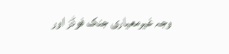وجہ غیرمعیاری جنک فوڈز اور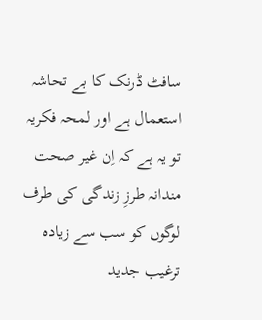سافٹ ڈرنک کا بے تحاشہ استعمال ہے اور لمحہ فکریہ تو یہ ہے کہ اِن غیر صحت مندانہ طرزِ زندگی کی طرف لوگوں کو سب سے زیادہ ترغیب جدید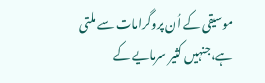موسیقی کے اُن پروگرامات سے ملتی ہے،جنہیں کثیر سرمایے کے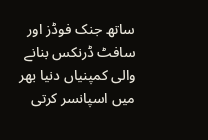ساتھ جنک فوڈز اور سافٹ ڈرنکس بنانے والی کمپنیاں دنیا بھر میں اسپانسر کرتی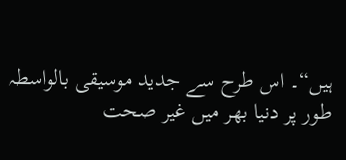ہیں“۔ اس طرح سے جدید موسیقی بالواسطہ طور پر دنیا بھر میں غیر صحت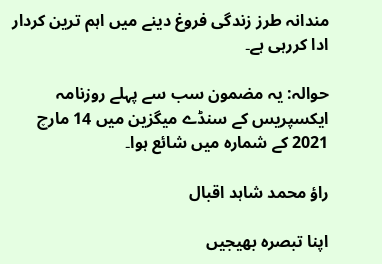مندانہ طرز زندگی فروغ دینے میں اہم ترین کردار ادا کررہی ہے۔

حوالہ: یہ مضمون سب سے پہلے روزنامہ ایکسپریس کے سنڈے میگزین میں 14 مارچ 2021 کے شمارہ میں شائع ہوا۔

راؤ محمد شاہد اقبال

اپنا تبصرہ بھیجیں